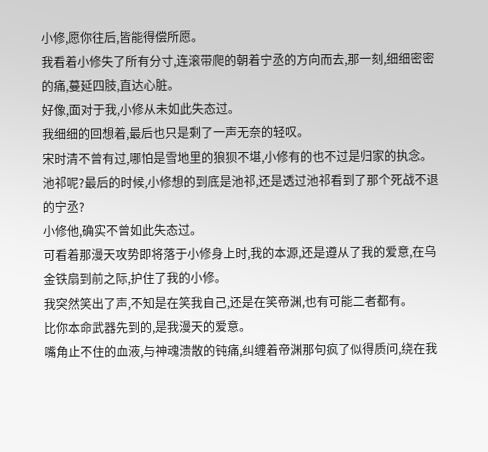小修,愿你往后,皆能得偿所愿。
我看着小修失了所有分寸,连滚带爬的朝着宁丞的方向而去,那一刻,细细密密的痛,蔓延四肢,直达心脏。
好像,面对于我,小修从未如此失态过。
我细细的回想着,最后也只是剩了一声无奈的轻叹。
宋时清不曾有过,哪怕是雪地里的狼狈不堪,小修有的也不过是归家的执念。
池祁呢?最后的时候,小修想的到底是池祁,还是透过池祁看到了那个死战不退的宁丞?
小修他,确实不曾如此失态过。
可看着那漫天攻势即将落于小修身上时,我的本源,还是遵从了我的爱意,在乌金铁扇到前之际,护住了我的小修。
我突然笑出了声,不知是在笑我自己,还是在笑帝渊,也有可能二者都有。
比你本命武器先到的,是我漫天的爱意。
嘴角止不住的血液,与神魂溃散的钝痛,纠缠着帝渊那句疯了似得质问,绕在我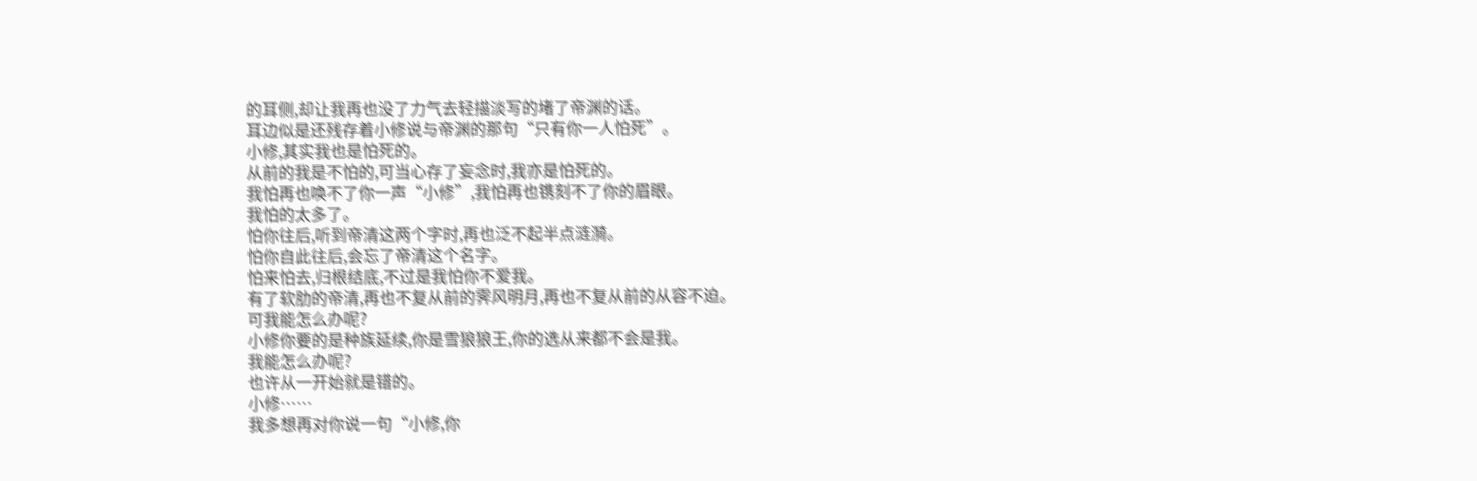的耳侧,却让我再也没了力气去轻描淡写的堵了帝渊的话。
耳边似是还残存着小修说与帝渊的那句“只有你一人怕死”。
小修,其实我也是怕死的。
从前的我是不怕的,可当心存了妄念时,我亦是怕死的。
我怕再也唤不了你一声“小修”,我怕再也镌刻不了你的眉眼。
我怕的太多了。
怕你往后,听到帝清这两个字时,再也泛不起半点涟漪。
怕你自此往后,会忘了帝清这个名字。
怕来怕去,归根结底,不过是我怕你不爱我。
有了软肋的帝清,再也不复从前的霁风明月,再也不复从前的从容不迫。
可我能怎么办呢?
小修你要的是种族延续,你是雪狼狼王,你的选从来都不会是我。
我能怎么办呢?
也许从一开始就是错的。
小修……
我多想再对你说一句“小修,你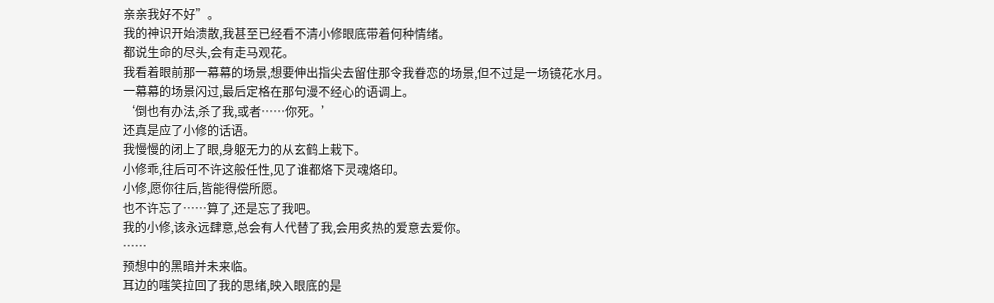亲亲我好不好”。
我的神识开始溃散,我甚至已经看不清小修眼底带着何种情绪。
都说生命的尽头,会有走马观花。
我看着眼前那一幕幕的场景,想要伸出指尖去留住那令我眷恋的场景,但不过是一场镜花水月。
一幕幕的场景闪过,最后定格在那句漫不经心的语调上。
‘倒也有办法,杀了我,或者……你死。’
还真是应了小修的话语。
我慢慢的闭上了眼,身躯无力的从玄鹤上栽下。
小修乖,往后可不许这般任性,见了谁都烙下灵魂烙印。
小修,愿你往后,皆能得偿所愿。
也不许忘了……算了,还是忘了我吧。
我的小修,该永远肆意,总会有人代替了我,会用炙热的爱意去爱你。
……
预想中的黑暗并未来临。
耳边的嗤笑拉回了我的思绪,映入眼底的是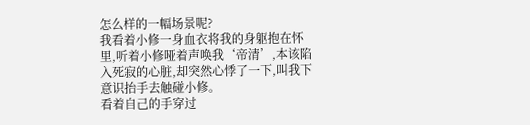怎么样的一幅场景呢?
我看着小修一身血衣将我的身躯抱在怀里,听着小修哑着声唤我‘帝清’,本该陷入死寂的心脏,却突然心悸了一下,叫我下意识抬手去触碰小修。
看着自己的手穿过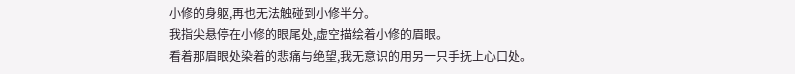小修的身躯,再也无法触碰到小修半分。
我指尖悬停在小修的眼尾处,虚空描绘着小修的眉眼。
看着那眉眼处染着的悲痛与绝望,我无意识的用另一只手抚上心口处。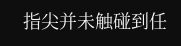指尖并未触碰到任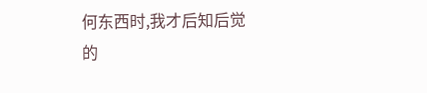何东西时,我才后知后觉的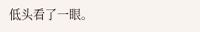低头看了一眼。